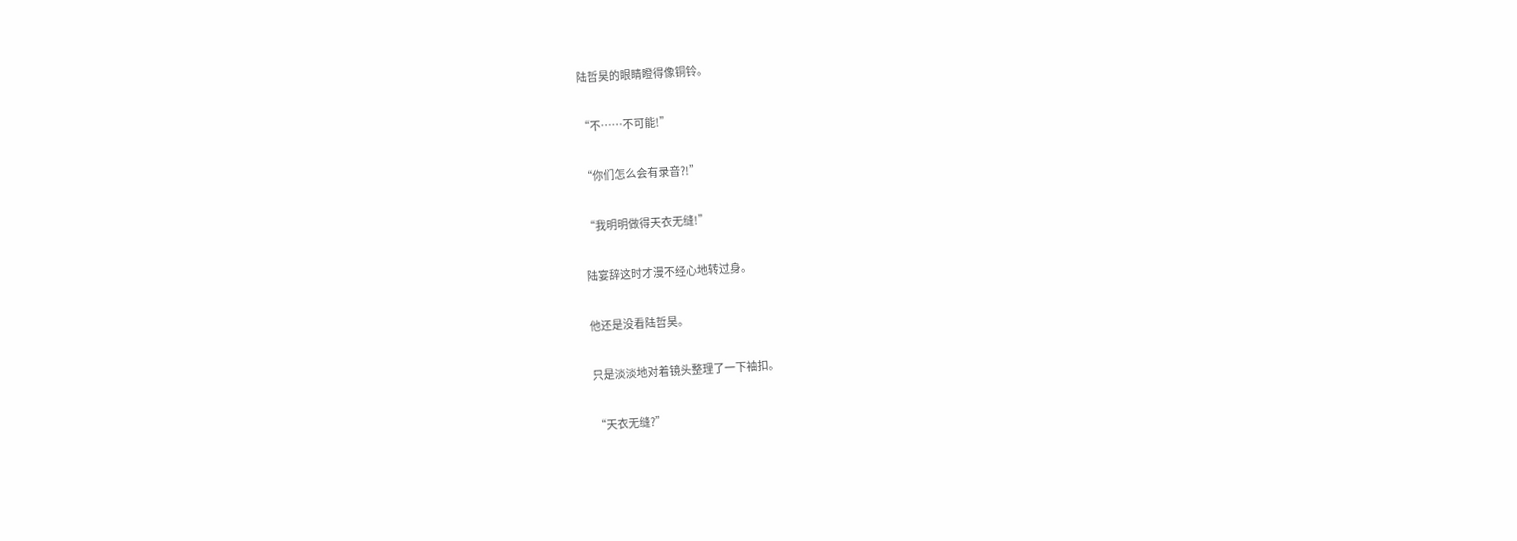陆哲昊的眼睛瞪得像铜铃。

“不……不可能!”

“你们怎么会有录音?!”

“我明明做得天衣无缝!”

陆宴辞这时才漫不经心地转过身。

他还是没看陆哲昊。

只是淡淡地对着镜头整理了一下袖扣。

“天衣无缝?”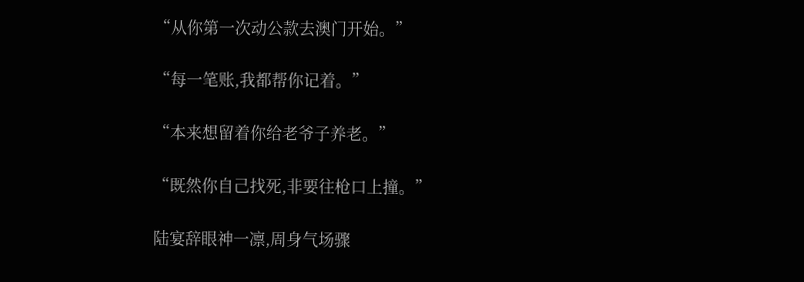“从你第一次动公款去澳门开始。”

“每一笔账,我都帮你记着。”

“本来想留着你给老爷子养老。”

“既然你自己找死,非要往枪口上撞。”

陆宴辞眼神一凛,周身气场骤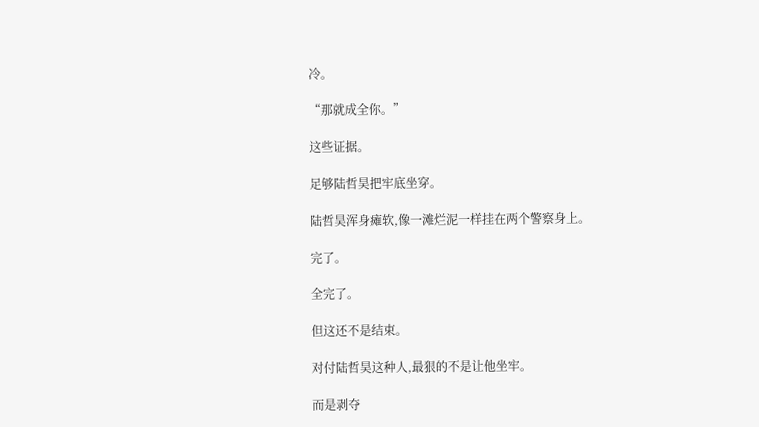冷。

“那就成全你。”

这些证据。

足够陆哲昊把牢底坐穿。

陆哲昊浑身瘫软,像一滩烂泥一样挂在两个警察身上。

完了。

全完了。

但这还不是结束。

对付陆哲昊这种人,最狠的不是让他坐牢。

而是剥夺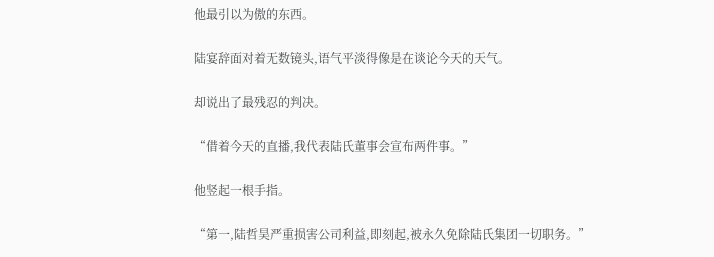他最引以为傲的东西。

陆宴辞面对着无数镜头,语气平淡得像是在谈论今天的天气。

却说出了最残忍的判决。

“借着今天的直播,我代表陆氏董事会宣布两件事。”

他竖起一根手指。

“第一,陆哲昊严重损害公司利益,即刻起,被永久免除陆氏集团一切职务。”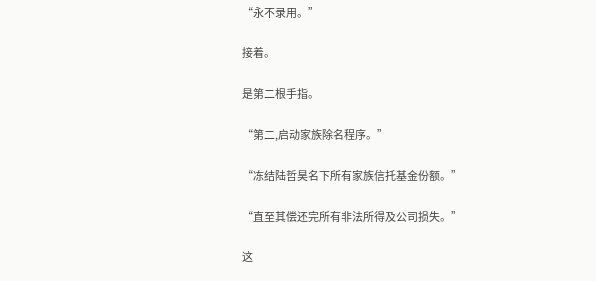“永不录用。”

接着。

是第二根手指。

“第二,启动家族除名程序。”

“冻结陆哲昊名下所有家族信托基金份额。”

“直至其偿还完所有非法所得及公司损失。”

这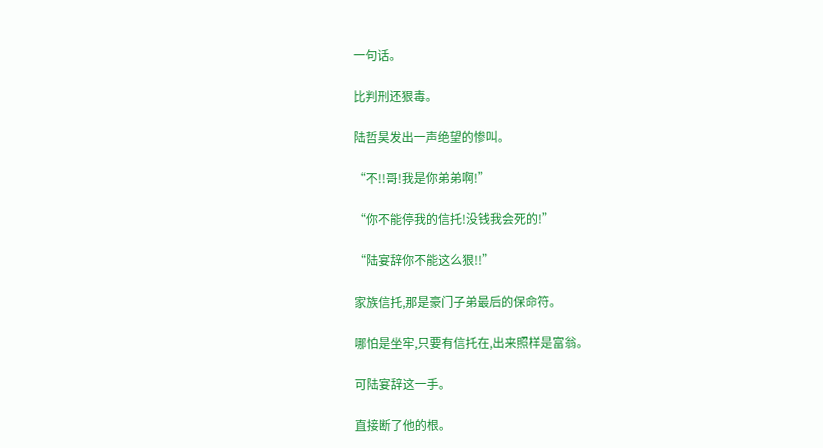一句话。

比判刑还狠毒。

陆哲昊发出一声绝望的惨叫。

“不!!哥!我是你弟弟啊!”

“你不能停我的信托!没钱我会死的!”

“陆宴辞你不能这么狠!!”

家族信托,那是豪门子弟最后的保命符。

哪怕是坐牢,只要有信托在,出来照样是富翁。

可陆宴辞这一手。

直接断了他的根。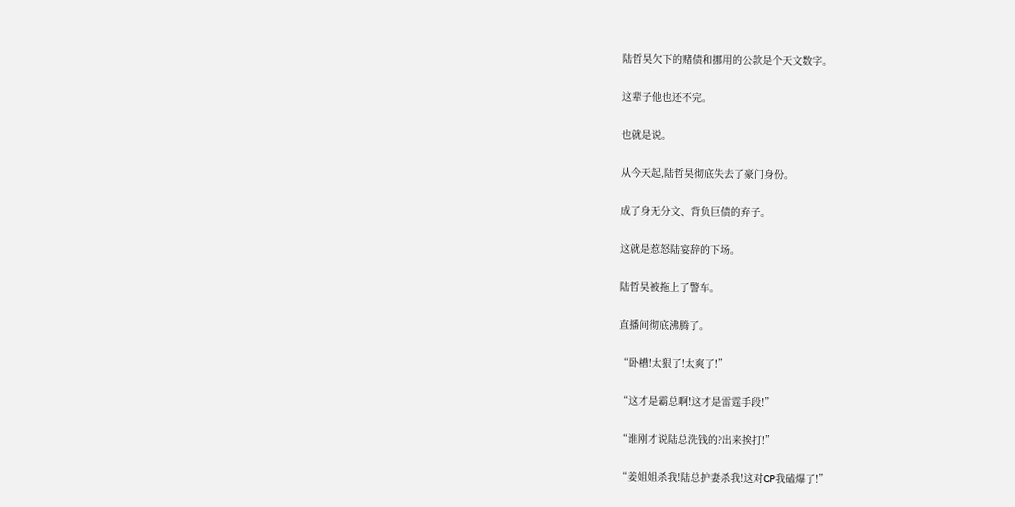陆哲昊欠下的赌债和挪用的公款是个天文数字。

这辈子他也还不完。

也就是说。

从今天起,陆哲昊彻底失去了豪门身份。

成了身无分文、背负巨债的弃子。

这就是惹怒陆宴辞的下场。

陆哲昊被拖上了警车。

直播间彻底沸腾了。

“卧槽!太狠了!太爽了!”

“这才是霸总啊!这才是雷霆手段!”

“谁刚才说陆总洗钱的?出来挨打!”

“姜姐姐杀我!陆总护妻杀我!这对CP我磕爆了!”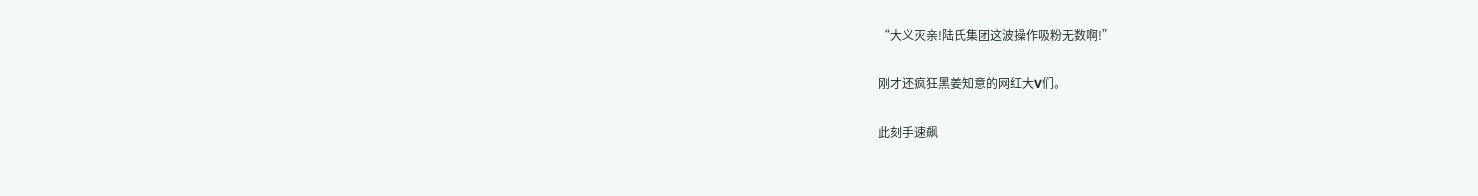“大义灭亲!陆氏集团这波操作吸粉无数啊!”

刚才还疯狂黑姜知意的网红大V们。

此刻手速飙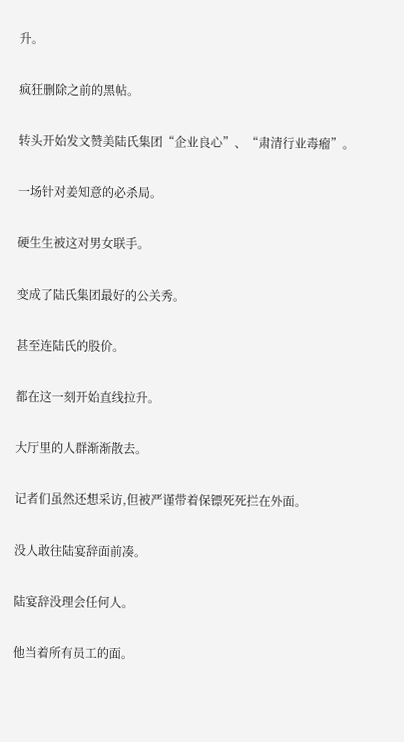升。

疯狂删除之前的黑帖。

转头开始发文赞美陆氏集团“企业良心”、“肃清行业毒瘤”。

一场针对姜知意的必杀局。

硬生生被这对男女联手。

变成了陆氏集团最好的公关秀。

甚至连陆氏的股价。

都在这一刻开始直线拉升。

大厅里的人群渐渐散去。

记者们虽然还想采访,但被严谨带着保镖死死拦在外面。

没人敢往陆宴辞面前凑。

陆宴辞没理会任何人。

他当着所有员工的面。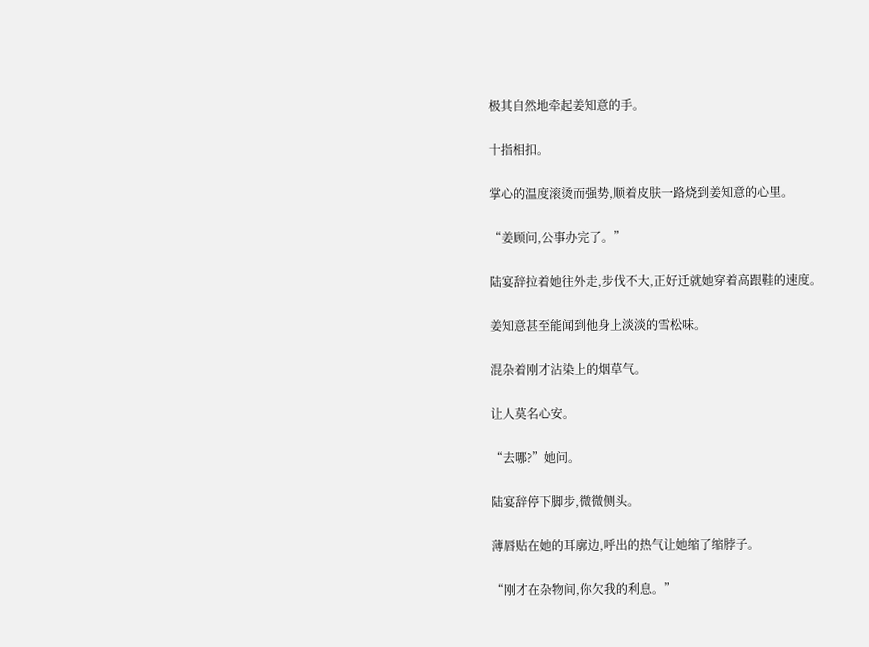极其自然地牵起姜知意的手。

十指相扣。

掌心的温度滚烫而强势,顺着皮肤一路烧到姜知意的心里。

“姜顾问,公事办完了。”

陆宴辞拉着她往外走,步伐不大,正好迁就她穿着高跟鞋的速度。

姜知意甚至能闻到他身上淡淡的雪松味。

混杂着刚才沾染上的烟草气。

让人莫名心安。

“去哪?”她问。

陆宴辞停下脚步,微微侧头。

薄唇贴在她的耳廓边,呼出的热气让她缩了缩脖子。

“刚才在杂物间,你欠我的利息。”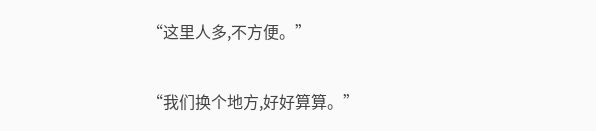“这里人多,不方便。”

“我们换个地方,好好算算。”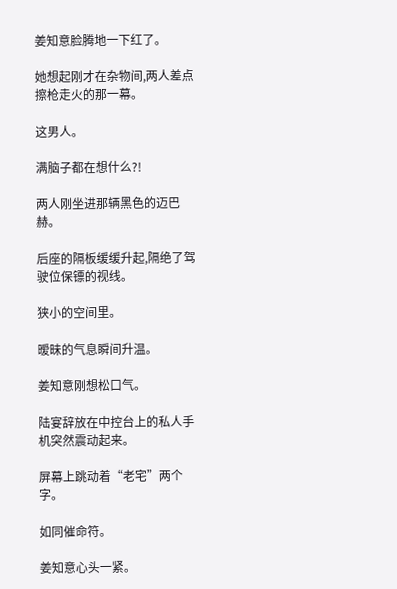姜知意脸腾地一下红了。

她想起刚才在杂物间,两人差点擦枪走火的那一幕。

这男人。

满脑子都在想什么?!

两人刚坐进那辆黑色的迈巴赫。

后座的隔板缓缓升起,隔绝了驾驶位保镖的视线。

狭小的空间里。

暧昧的气息瞬间升温。

姜知意刚想松口气。

陆宴辞放在中控台上的私人手机突然震动起来。

屏幕上跳动着“老宅”两个字。

如同催命符。

姜知意心头一紧。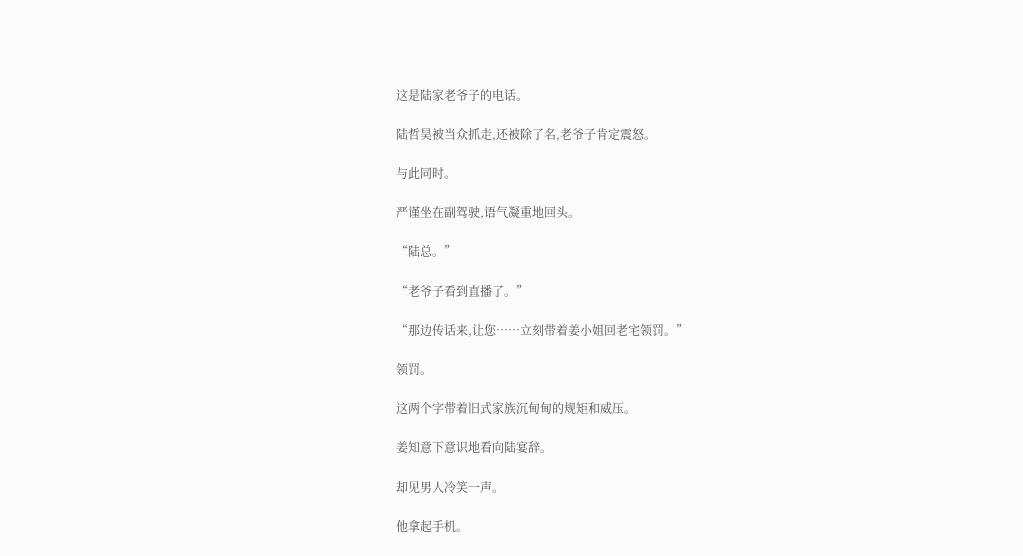这是陆家老爷子的电话。

陆哲昊被当众抓走,还被除了名,老爷子肯定震怒。

与此同时。

严谨坐在副驾驶,语气凝重地回头。

“陆总。”

“老爷子看到直播了。”

“那边传话来,让您……立刻带着姜小姐回老宅领罚。”

领罚。

这两个字带着旧式家族沉甸甸的规矩和威压。

姜知意下意识地看向陆宴辞。

却见男人冷笑一声。

他拿起手机。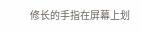修长的手指在屏幕上划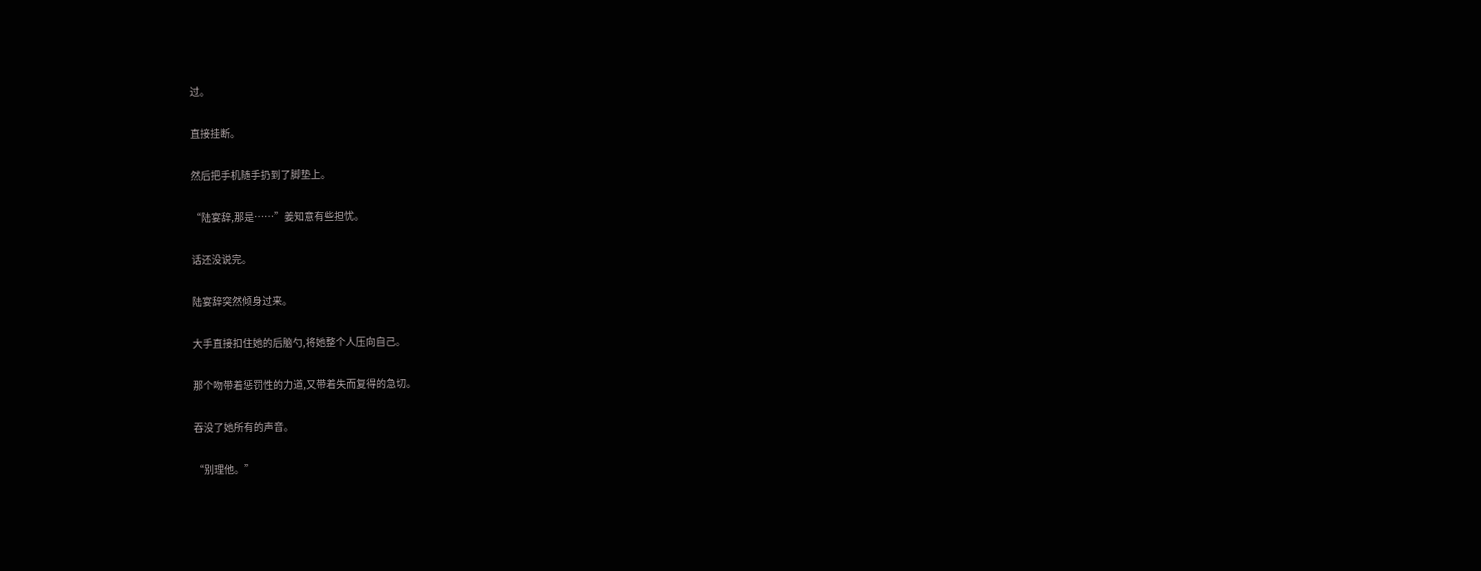过。

直接挂断。

然后把手机随手扔到了脚垫上。

“陆宴辞,那是……”姜知意有些担忧。

话还没说完。

陆宴辞突然倾身过来。

大手直接扣住她的后脑勺,将她整个人压向自己。

那个吻带着惩罚性的力道,又带着失而复得的急切。

吞没了她所有的声音。

“别理他。”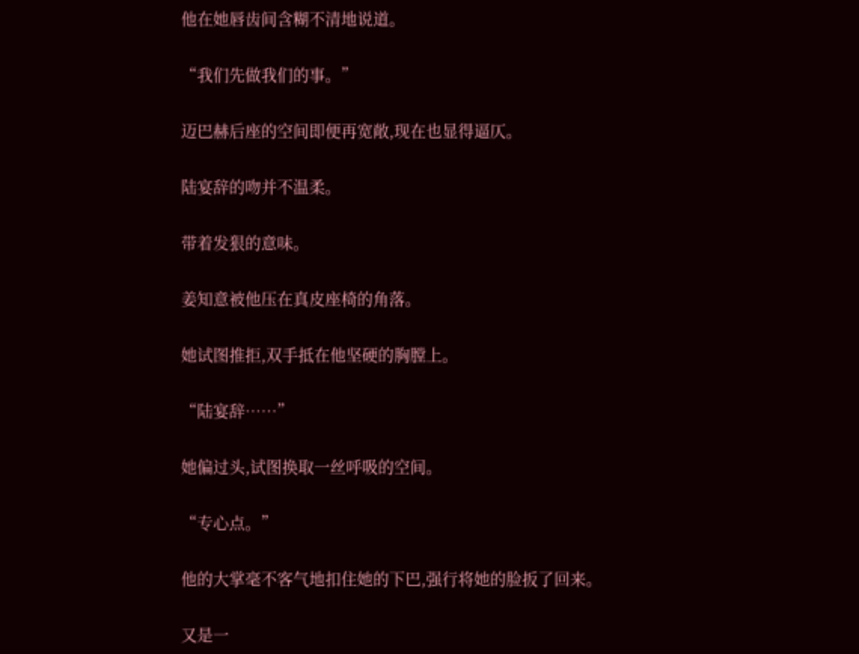他在她唇齿间含糊不清地说道。

“我们先做我们的事。”

迈巴赫后座的空间即便再宽敞,现在也显得逼仄。

陆宴辞的吻并不温柔。

带着发狠的意味。

姜知意被他压在真皮座椅的角落。

她试图推拒,双手抵在他坚硬的胸膛上。

“陆宴辞……”

她偏过头,试图换取一丝呼吸的空间。

“专心点。”

他的大掌毫不客气地扣住她的下巴,强行将她的脸扳了回来。

又是一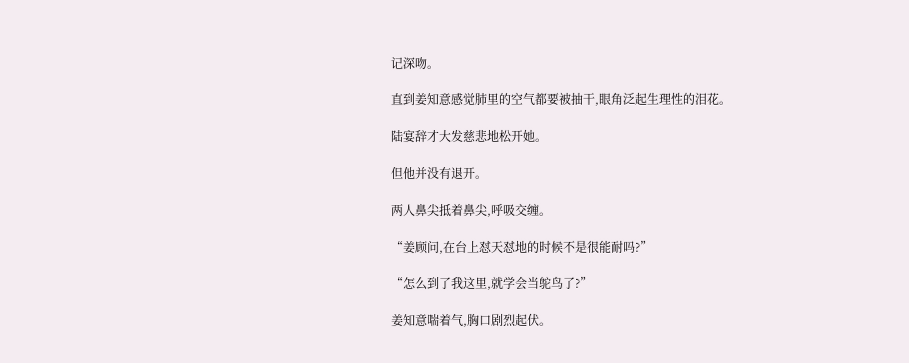记深吻。

直到姜知意感觉肺里的空气都要被抽干,眼角泛起生理性的泪花。

陆宴辞才大发慈悲地松开她。

但他并没有退开。

两人鼻尖抵着鼻尖,呼吸交缠。

“姜顾问,在台上怼天怼地的时候不是很能耐吗?”

“怎么到了我这里,就学会当鸵鸟了?”

姜知意喘着气,胸口剧烈起伏。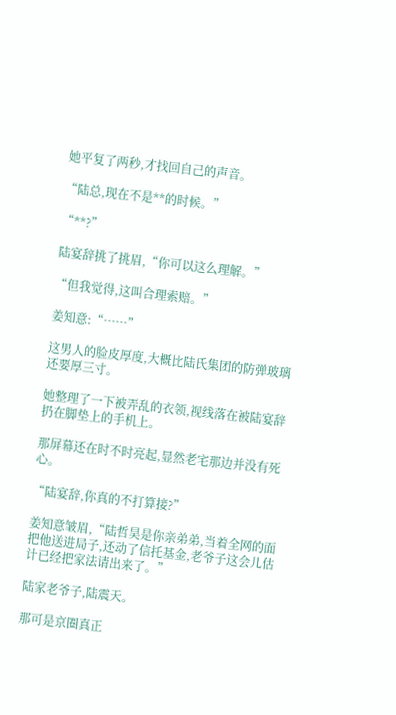她平复了两秒,才找回自己的声音。

“陆总,现在不是**的时候。”

“**?”

陆宴辞挑了挑眉,“你可以这么理解。”

“但我觉得,这叫合理索赔。”

姜知意:“……”

这男人的脸皮厚度,大概比陆氏集团的防弹玻璃还要厚三寸。

她整理了一下被弄乱的衣领,视线落在被陆宴辞扔在脚垫上的手机上。

那屏幕还在时不时亮起,显然老宅那边并没有死心。

“陆宴辞,你真的不打算接?”

姜知意皱眉,“陆哲昊是你亲弟弟,当着全网的面把他送进局子,还动了信托基金,老爷子这会儿估计已经把家法请出来了。”

陆家老爷子,陆震天。

那可是京圈真正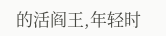的活阎王,年轻时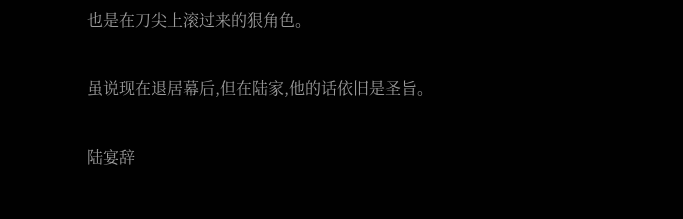也是在刀尖上滚过来的狠角色。

虽说现在退居幕后,但在陆家,他的话依旧是圣旨。

陆宴辞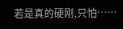若是真的硬刚,只怕……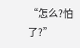“怎么?怕了?”